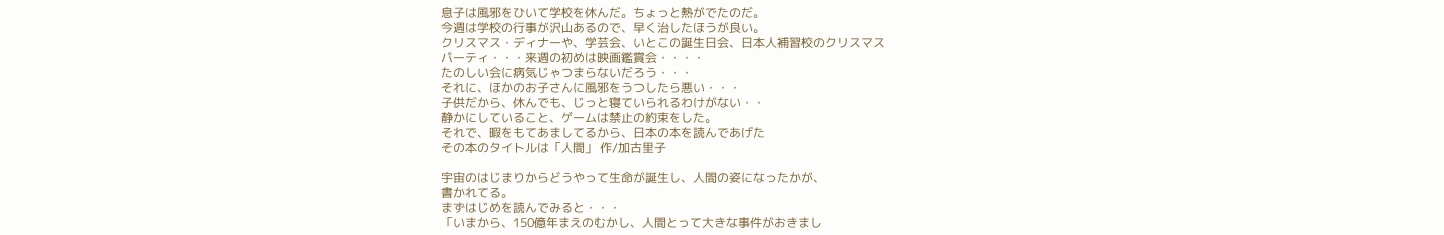息子は風邪をひいて学校を休んだ。ちょっと熱がでたのだ。
今週は学校の行事が沢山あるので、早く治したほうが良い。
クリスマス・ディナーや、学芸会、いとこの誕生日会、日本人補習校のクリスマス
パーティ・・・来週の初めは映画鑑賞会・・・・
たのしい会に病気じゃつまらないだろう・・・
それに、ほかのお子さんに風邪をうつしたら悪い・・・
子供だから、休んでも、じっと寝ていられるわけがない・・
静かにしていること、ゲームは禁止の約束をした。
それで、暇をもてあましてるから、日本の本を読んであげた
その本のタイトルは「人間」 作/加古里子

宇宙のはじまりからどうやって生命が誕生し、人間の姿になったかが、
書かれてる。
まずはじめを読んでみると・・・
「いまから、150億年まえのむかし、人間とって大きな事件がおきまし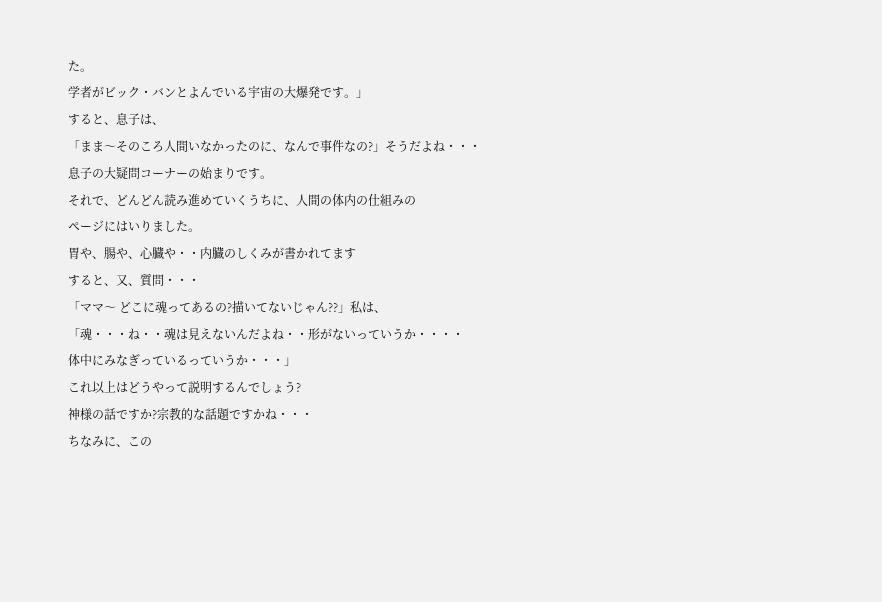た。
学者がビック・バンとよんでいる宇宙の大爆発です。」
すると、息子は、
「まま〜そのころ人間いなかったのに、なんで事件なの?」そうだよね・・・息子の大疑問コーナーの始まりです。
それで、どんどん読み進めていくうちに、人間の体内の仕組みの
ページにはいりました。
胃や、腸や、心臓や・・内臓のしくみが書かれてます
すると、又、質問・・・
「ママ〜 どこに魂ってあるの?描いてないじゃん??」私は、
「魂・・・ね・・魂は見えないんだよね・・形がないっていうか・・・・
体中にみなぎっているっていうか・・・」
これ以上はどうやって説明するんでしょう?
神様の話ですか?宗教的な話題ですかね・・・
ちなみに、この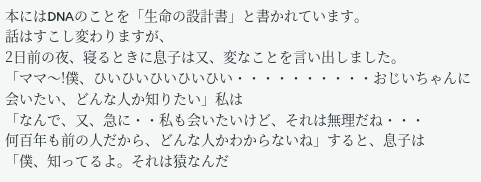本にはDNAのことを「生命の設計書」と書かれています。
話はすこし変わりますが、
2日前の夜、寝るときに息子は又、変なことを言い出しました。
「ママ〜!僕、ひいひいひいひいひい・・・・・・・・・・おじいちゃんに
会いたい、どんな人か知りたい」私は
「なんで、又、急に・・私も会いたいけど、それは無理だね・・・
何百年も前の人だから、どんな人かわからないね」すると、息子は
「僕、知ってるよ。それは猿なんだ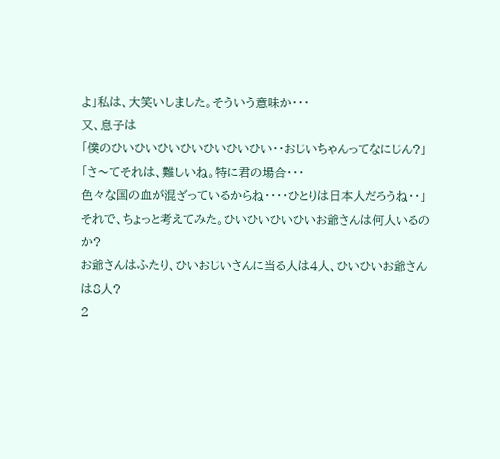よ」私は、大笑いしました。そういう意味か・・・
又、息子は
「僕のひいひいひいひいひいひいひい・・おじいちゃんってなにじん?」「さ〜てそれは、難しいね。特に君の場合・・・
色々な国の血が混ざっているからね・・・・ひとりは日本人だろうね・・」
それで、ちょっと考えてみた。ひいひいひいひいお爺さんは何人いるのか?
お爺さんはふたり、ひいおじいさんに当る人は4人、ひいひいお爺さんは8人?
2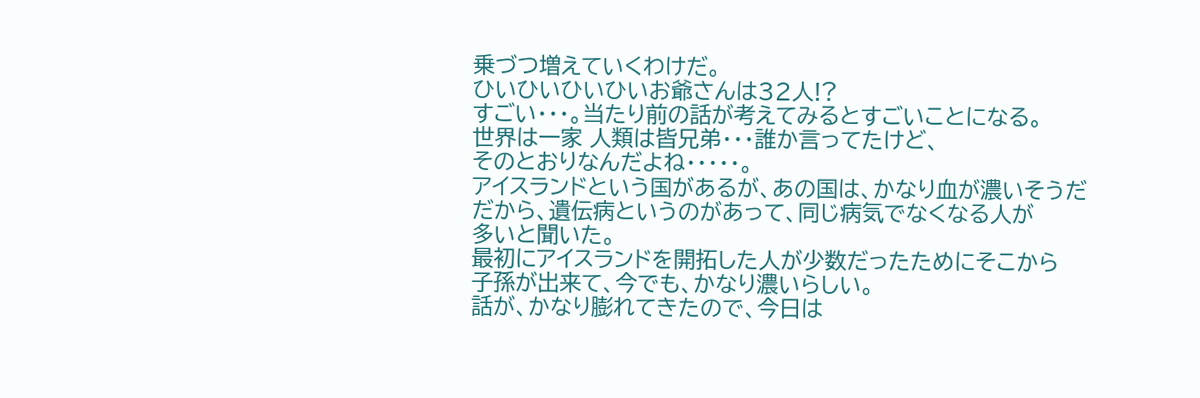乗づつ増えていくわけだ。
ひいひいひいひいお爺さんは32人!?
すごい・・・。当たり前の話が考えてみるとすごいことになる。
世界は一家 人類は皆兄弟・・・誰か言ってたけど、
そのとおりなんだよね・・・・・。
アイスランドという国があるが、あの国は、かなり血が濃いそうだ
だから、遺伝病というのがあって、同じ病気でなくなる人が
多いと聞いた。
最初にアイスランドを開拓した人が少数だったためにそこから
子孫が出来て、今でも、かなり濃いらしい。
話が、かなり膨れてきたので、今日は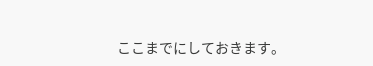ここまでにしておきます。